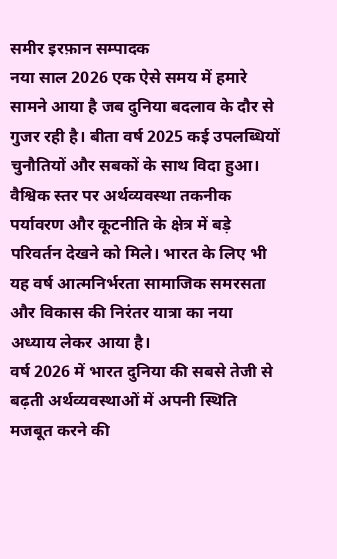समीर इरफ़ान सम्पादक
नया साल 2026 एक ऐसे समय में हमारे सामने आया है जब दुनिया बदलाव के दौर से गुजर रही है। बीता वर्ष 2025 कई उपलब्धियों चुनौतियों और सबकों के साथ विदा हुआ। वैश्विक स्तर पर अर्थव्यवस्था तकनीक पर्यावरण और कूटनीति के क्षेत्र में बड़े परिवर्तन देखने को मिले। भारत के लिए भी यह वर्ष आत्मनिर्भरता सामाजिक समरसता और विकास की निरंतर यात्रा का नया अध्याय लेकर आया है।
वर्ष 2026 में भारत दुनिया की सबसे तेजी से बढ़ती अर्थव्यवस्थाओं में अपनी स्थिति मजबूत करने की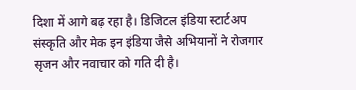दिशा में आगे बढ़ रहा है। डिजिटल इंडिया स्टार्टअप संस्कृति और मेक इन इंडिया जैसे अभियानों ने रोजगार सृजन और नवाचार को गति दी है।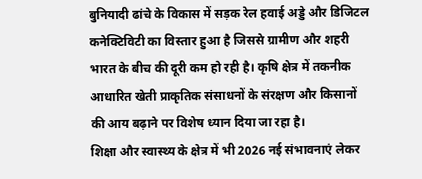बुनियादी ढांचे के विकास में सड़क रेल हवाई अड्डे और डिजिटल कनेक्टिविटी का विस्तार हुआ है जिससे ग्रामीण और शहरी भारत के बीच की दूरी कम हो रही है। कृषि क्षेत्र में तकनीक आधारित खेती प्राकृतिक संसाधनों के संरक्षण और किसानों की आय बढ़ाने पर विशेष ध्यान दिया जा रहा है।
शिक्षा और स्वास्थ्य के क्षेत्र में भी 2026 नई संभावनाएं लेकर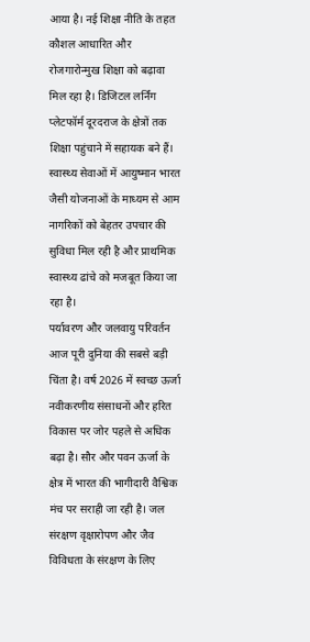आया है। नई शिक्षा नीति के तहत कौशल आधारित और रोजगारोन्मुख शिक्षा को बढ़ावा मिल रहा है। डिजिटल लर्निंग प्लेटफॉर्म दूरदराज के क्षेत्रों तक शिक्षा पहुंचाने में सहायक बने हैं। स्वास्थ्य सेवाओं में आयुष्मान भारत जैसी योजनाओं के माध्यम से आम नागरिकों को बेहतर उपचार की सुविधा मिल रही है और प्राथमिक स्वास्थ्य ढांचे को मजबूत किया जा रहा है।
पर्यावरण और जलवायु परिवर्तन आज पूरी दुनिया की सबसे बड़ी चिंता है। वर्ष 2026 में स्वच्छ ऊर्जा नवीकरणीय संसाधनों और हरित विकास पर जोर पहले से अधिक बढ़ा है। सौर और पवन ऊर्जा के क्षेत्र में भारत की भागीदारी वैश्विक मंच पर सराही जा रही है। जल संरक्षण वृक्षारोपण और जैव विविधता के संरक्षण के लिए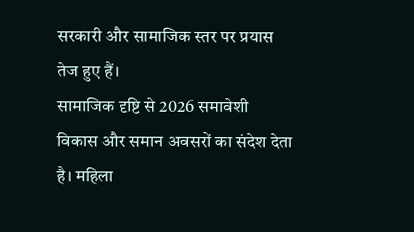सरकारी और सामाजिक स्तर पर प्रयास तेज हुए हैं।
सामाजिक दृष्टि से 2026 समावेशी विकास और समान अवसरों का संदेश देता है। महिला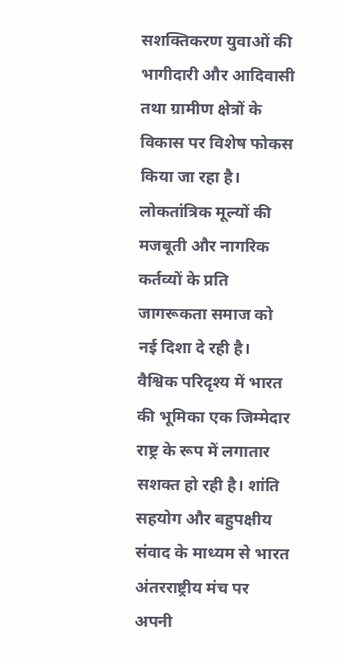सशक्तिकरण युवाओं की भागीदारी और आदिवासी तथा ग्रामीण क्षेत्रों के विकास पर विशेष फोकस किया जा रहा है। लोकतांत्रिक मूल्यों की मजबूती और नागरिक कर्तव्यों के प्रति जागरूकता समाज को नई दिशा दे रही है।
वैश्विक परिदृश्य में भारत की भूमिका एक जिम्मेदार राष्ट्र के रूप में लगातार सशक्त हो रही है। शांति सहयोग और बहुपक्षीय संवाद के माध्यम से भारत अंतरराष्ट्रीय मंच पर अपनी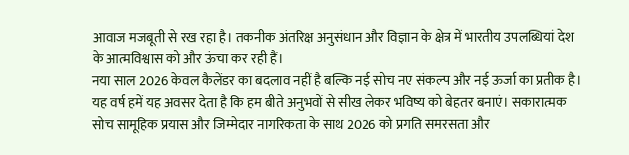आवाज मजबूती से रख रहा है। तकनीक अंतरिक्ष अनुसंधान और विज्ञान के क्षेत्र में भारतीय उपलब्धियां देश के आत्मविश्वास को और ऊंचा कर रही हैं।
नया साल 2026 केवल कैलेंडर का बदलाव नहीं है बल्कि नई सोच नए संकल्प और नई ऊर्जा का प्रतीक है। यह वर्ष हमें यह अवसर देता है कि हम बीते अनुभवों से सीख लेकर भविष्य को बेहतर बनाएं। सकारात्मक सोच सामूहिक प्रयास और जिम्मेदार नागरिकता के साथ 2026 को प्रगति समरसता और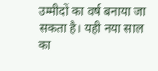उम्मीदों का वर्ष बनाया जा सकता है। यही नया साल का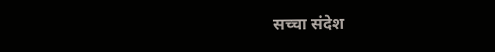सच्चा संदेश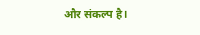और संकल्प है।